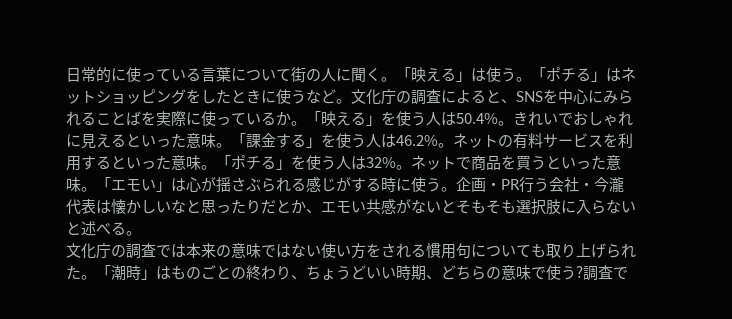日常的に使っている言葉について街の人に聞く。「映える」は使う。「ポチる」はネットショッピングをしたときに使うなど。文化庁の調査によると、SNSを中心にみられることばを実際に使っているか。「映える」を使う人は50.4%。きれいでおしゃれに見えるといった意味。「課金する」を使う人は46.2%。ネットの有料サービスを利用するといった意味。「ポチる」を使う人は32%。ネットで商品を買うといった意味。「エモい」は心が揺さぶられる感じがする時に使う。企画・PR行う会社・今瀧代表は懐かしいなと思ったりだとか、エモい共感がないとそもそも選択肢に入らないと述べる。
文化庁の調査では本来の意味ではない使い方をされる慣用句についても取り上げられた。「潮時」はものごとの終わり、ちょうどいい時期、どちらの意味で使う?調査で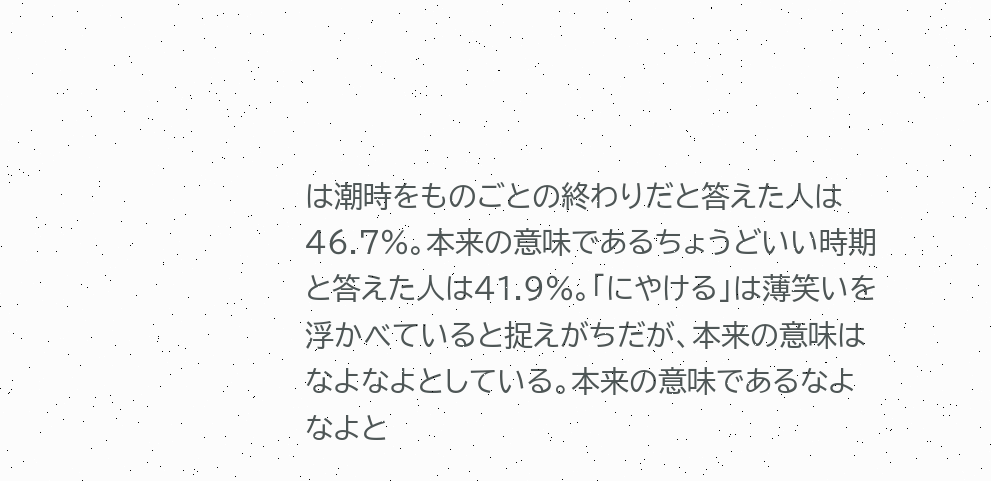は潮時をものごとの終わりだと答えた人は46.7%。本来の意味であるちょうどいい時期と答えた人は41.9%。「にやける」は薄笑いを浮かべていると捉えがちだが、本来の意味はなよなよとしている。本来の意味であるなよなよと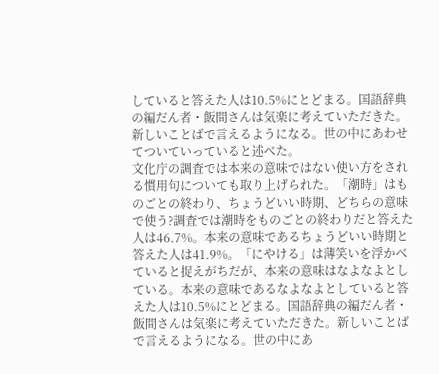していると答えた人は10.5%にとどまる。国語辞典の編だん者・飯間さんは気楽に考えていただきた。新しいことばで言えるようになる。世の中にあわせてついていっていると述べた。
文化庁の調査では本来の意味ではない使い方をされる慣用句についても取り上げられた。「潮時」はものごとの終わり、ちょうどいい時期、どちらの意味で使う?調査では潮時をものごとの終わりだと答えた人は46.7%。本来の意味であるちょうどいい時期と答えた人は41.9%。「にやける」は薄笑いを浮かべていると捉えがちだが、本来の意味はなよなよとしている。本来の意味であるなよなよとしていると答えた人は10.5%にとどまる。国語辞典の編だん者・飯間さんは気楽に考えていただきた。新しいことばで言えるようになる。世の中にあ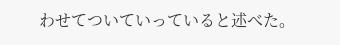わせてついていっていると述べた。